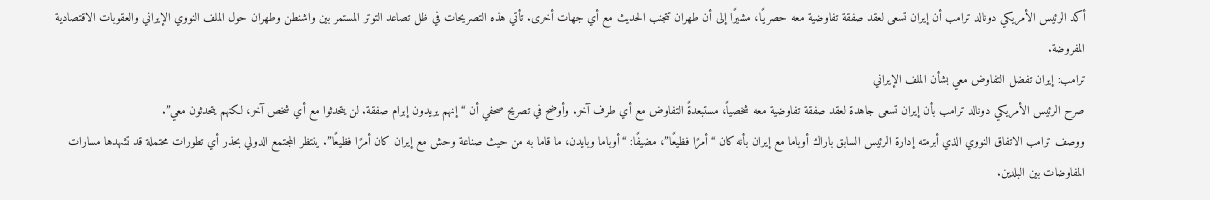أكد الرئيس الأمريكي دونالد ترامب أن إيران تسعى لعقد صفقة تفاوضية معه حصريًا، مشيرًا إلى أن طهران تتجنب الحديث مع أي جهات أخرى. تأتي هذه التصريحات في ظل تصاعد التوتر المستمر بين واشنطن وطهران حول الملف النووي الإيراني والعقوبات الاقتصادية المفروضة.
ترامب: إيران تفضل التفاوض معي بشأن الملف الإيراني
صرح الرئيس الأمريكي دونالد ترامب بأن إيران تسعى جاهدة لعقد صفقة تفاوضية معه شخصياً، مستبعدةً التفاوض مع أي طرف آخر. وأوضح في تصريح صحفي أن “إنهم يريدون إبرام صفقة. لن يتحدثوا مع أي شخص آخر، لكنهم يتحدثون معي”.
ووصف ترامب الاتفاق النووي الذي أبرمته إدارة الرئيس السابق باراك أوباما مع إيران بأنه كان “أمرًا فظيعًا”، مضيفًا: “أوباما وبايدن، ما قاما به من حيث صناعة وحش مع إيران كان أمرًا فظيعًا”. ينتظر المجتمع الدولي بحذر أي تطورات محتملة قد تشهدها مسارات المفاوضات بين البلدين.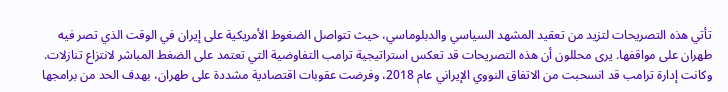تأتي هذه التصريحات لتزيد من تعقيد المشهد السياسي والدبلوماسي، حيث تتواصل الضغوط الأمريكية على إيران في الوقت الذي تصر فيه طهران على مواقفها. يرى محللون أن هذه التصريحات قد تعكس استراتيجية ترامب التفاوضية التي تعتمد على الضغط المباشر لانتزاع تنازلات.
وكانت إدارة ترامب قد انسحبت من الاتفاق النووي الإيراني عام 2018، وفرضت عقوبات اقتصادية مشددة على طهران، بهدف الحد من برامجها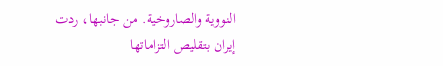النووية والصاروخية. من جانبها، ردت إيران بتقليص التزاماتها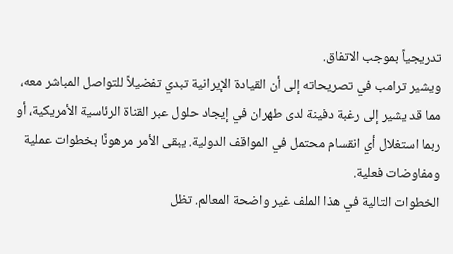تدريجياً بموجب الاتفاق.
ويشير ترامب في تصريحاته إلى أن القيادة الإيرانية تبدي تفضيلاً للتواصل المباشر معه، مما قد يشير إلى رغبة دفينة لدى طهران في إيجاد حلول عبر القناة الرئاسية الأمريكية، أو ربما استغلال أي انقسام محتمل في المواقف الدولية. يبقى الأمر مرهونًا بخطوات عملية ومفاوضات فعلية.
الخطوات التالية في هذا الملف غير واضحة المعالم. تظل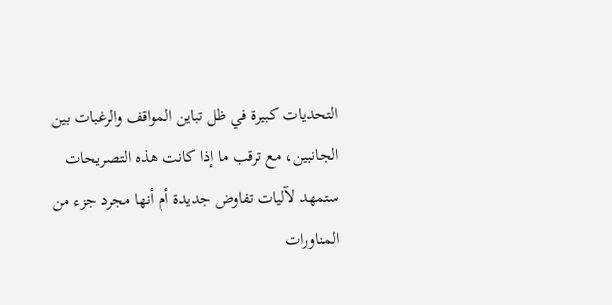التحديات كبيرة في ظل تباين المواقف والرغبات بين الجانبين، مع ترقب ما إذا كانت هذه التصريحات ستمهد لآليات تفاوض جديدة أم أنها مجرد جزء من المناورات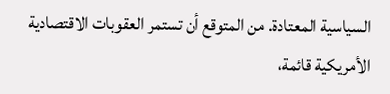السياسية المعتادة. من المتوقع أن تستمر العقوبات الاقتصادية الأمريكية قائمة،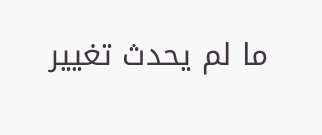ما لم يحدث تغيير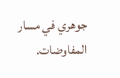جوهري في مسار المفاوضات.